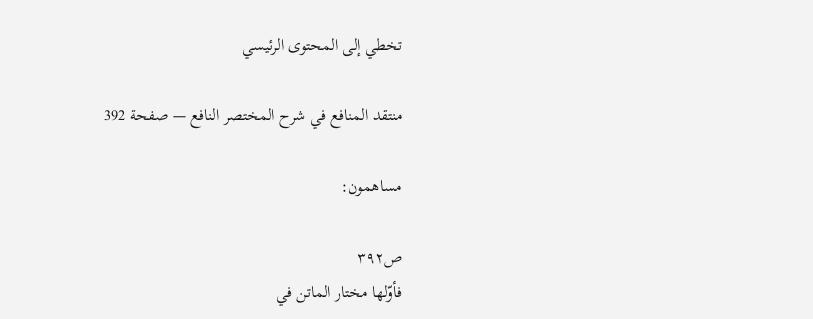تخطي إلى المحتوى الرئيسي

منتقد المنافع في شرح المختصر النافع — صفحة 392

مساهمون:

ص٣٩٢
فأوّلها مختار الماتن في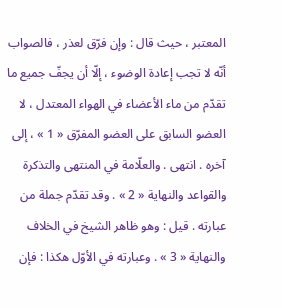المعتبر ، حيث قال : وإن فرّق لعذر ، فالصواب أنّه لا تجب إعادة الوضوء ، إلّا أن يجفّ جميع ما تقدّم من ماء الأعضاء في الهواء المعتدل ، لا العضو السابق على العضو المفرّق « 1 » ، إلى آخره . انتهى . والعلّامة في المنتهى والتذكرة والقواعد والنهاية « 2 » . وقد تقدّم جملة من عبارته . قيل : وهو ظاهر الشيخ في الخلاف والنهاية « 3 » . وعبارته في الأوّل هكذا : فإن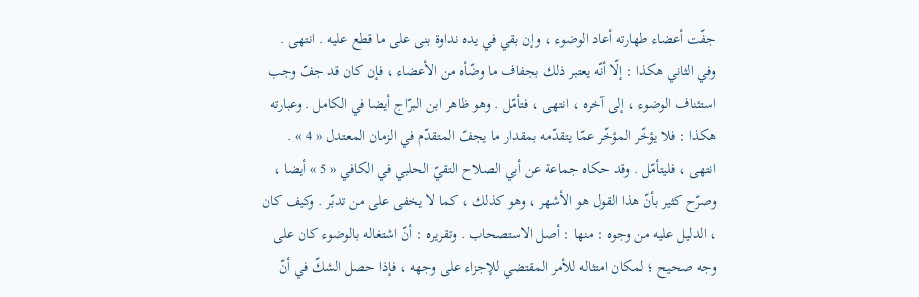جفّت أعضاء طهارته أعاد الوضوء ، وإن بقي في يده نداوة بنى على ما قطع عليه . انتهى . وفي الثاني هكذا : إلّا أنّه يعتبر ذلك بجفاف ما وضّأه من الأعضاء ، فإن كان قد جفّ وجب استئناف الوضوء ، إلى آخره ، انتهى ، فتأمّل . وهو ظاهر ابن البرّاج أيضا في الكامل . وعبارته هكذا : فلا يؤخّر المؤخّر عمّا يتقدّمه بمقدار ما يجفّ المتقدّم في الزمان المعتدل « 4 » . انتهى ، فليتأمّل . وقد حكاه جماعة عن أبي الصلاح التقيّ الحلبي في الكافي « 5 » أيضا ، وصرّح كثير بأنّ هذا القول هو الأشهر ، وهو كذلك ، كما لا يخفى على من تدبّر . وكيف كان ، الدليل عليه من وجوه : منها : أصل الاستصحاب . وتقريره : أنّ اشتغاله بالوضوء كان على وجه صحيح ؛ لمكان امتثاله للأمر المقتضي للإجزاء على وجهه ، فإذا حصل الشكّ في أنّ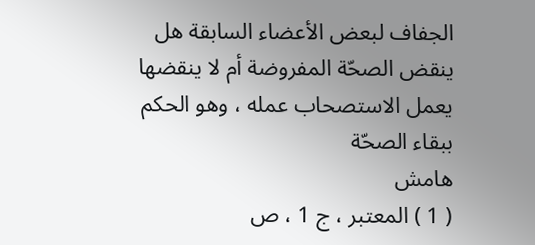الجفاف لبعض الأعضاء السابقة هل ينقض الصحّة المفروضة أم لا ينقضها يعمل الاستصحاب عمله ، وهو الحكم ببقاء الصحّة
هامش
( 1 ) المعتبر ، ج 1 ، ص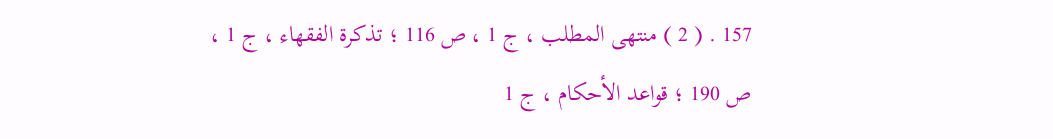157 . ( 2 ) منتهى المطلب ، ج 1 ، ص 116 ؛ تذكرة الفقهاء ، ج 1 ، ص 190 ؛ قواعد الأحكام ، ج 1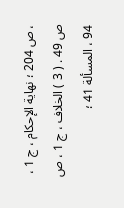، ص 204 ؛ نهاية الإحكام ، ج 1 ، ص 49 . ( 3 ) الخلاف ، ج 1 ، ص 94 ، المسألة 41 ؛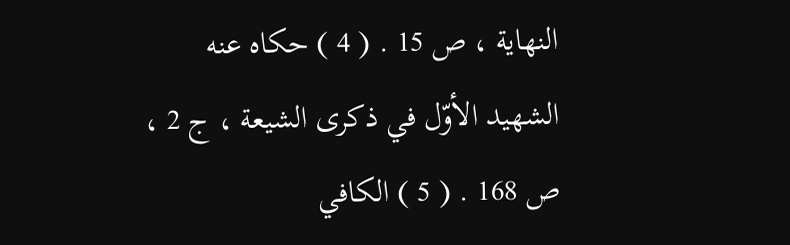النهاية ، ص 15 . ( 4 ) حكاه عنه الشهيد الأوّل في ذكرى الشيعة ، ج 2 ، ص 168 . ( 5 ) الكافي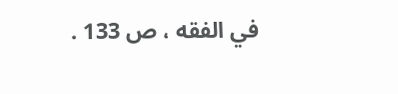في الفقه ، ص 133 .